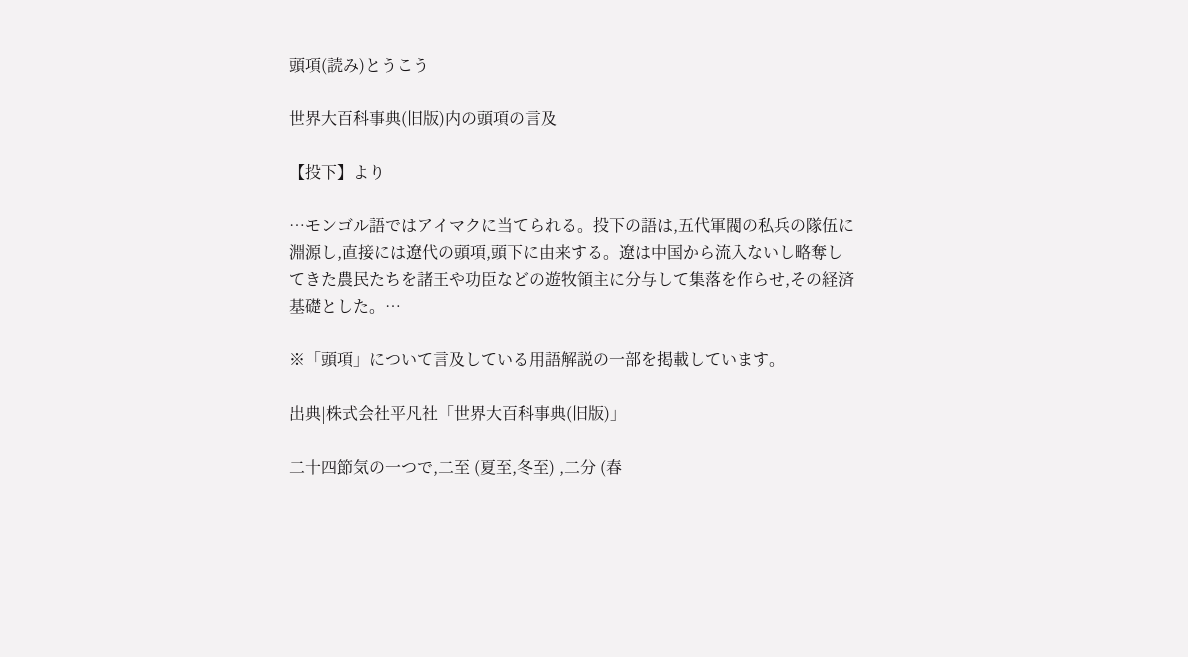頭項(読み)とうこう

世界大百科事典(旧版)内の頭項の言及

【投下】より

…モンゴル語ではアイマクに当てられる。投下の語は,五代軍閥の私兵の隊伍に淵源し,直接には遼代の頭項,頭下に由来する。遼は中国から流入ないし略奪してきた農民たちを諸王や功臣などの遊牧領主に分与して集落を作らせ,その経済基礎とした。…

※「頭項」について言及している用語解説の一部を掲載しています。

出典|株式会社平凡社「世界大百科事典(旧版)」

二十四節気の一つで,二至 (夏至,冬至) ,二分 (春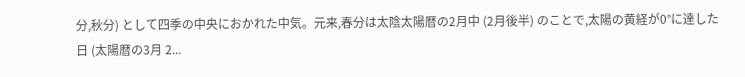分,秋分) として四季の中央におかれた中気。元来,春分は太陰太陽暦の2月中 (2月後半) のことで,太陽の黄経が0°に達した日 (太陽暦の3月 2...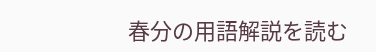春分の用語解説を読む